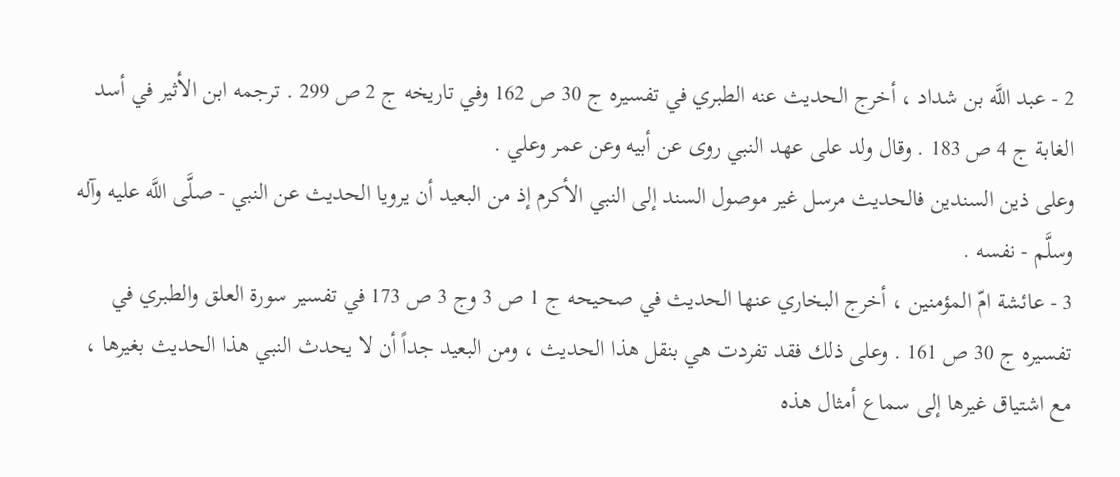2 - عبد اللَّه بن شداد ، أخرج الحديث عنه الطبري في تفسيره ج 30 ص 162 وفي تاريخه ج 2 ص 299 . ترجمه ابن الأثير في أسد الغابة ج 4 ص 183 . وقال ولد على عهد النبي روى عن أبيه وعن عمر وعلي .
وعلى ذين السندين فالحديث مرسل غير موصول السند إلى النبي الأكرم إذ من البعيد أن يرويا الحديث عن النبي - صلَّى اللَّه عليه وآله وسلَّم - نفسه .
3 - عائشة امّ المؤمنين ، أخرج البخاري عنها الحديث في صحيحه ج 1 ص 3 وج 3 ص 173 في تفسير سورة العلق والطبري في تفسيره ج 30 ص 161 . وعلى ذلك فقد تفردت هي بنقل هذا الحديث ، ومن البعيد جداً أن لا يحدث النبي هذا الحديث بغيرها ، مع اشتياق غيرها إلى سماع أمثال هذه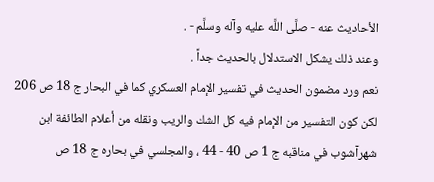الأحاديث عنه - صلَّى اللَّه عليه وآله وسلَّم - .
وعند ذلك يشكل الاستدلال بالحديث جداً .
نعم ورد مضمون الحديث في تفسير الإمام العسكري كما في البحار ج 18 ص 206 لكن كون التفسير من الإمام فيه كل الشك والريب ونقله من أعلام الطائفة ابن شهرآشوب في مناقبه ج 1 ص 40 - 44 ، والمجلسي في بحاره ج 18 ص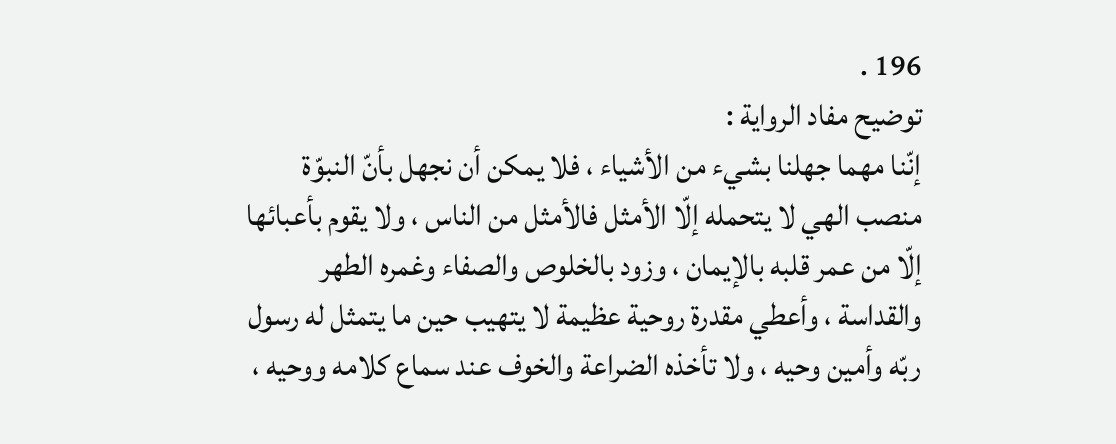196 .
توضيح مفاد الرواية :
إنّنا مهما جهلنا بشيء من الأشياء ، فلا يمكن أن نجهل بأنّ النبوّة منصب الهي لا يتحمله إلّا الأمثل فالأمثل من الناس ، ولا يقوم بأعبائها إلّا من عمر قلبه بالإيمان ، وزود بالخلوص والصفاء وغمره الطهر والقداسة ، وأعطي مقدرة روحية عظيمة لا يتهيب حين ما يتمثل له رسول ربّه وأمين وحيه ، ولا تأخذه الضراعة والخوف عند سماع كلامه ووحيه ،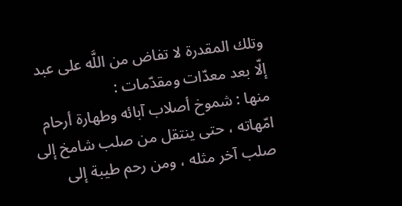وتلك المقدرة لا تفاض من اللَّه على عبد إلّا بعد معدّات ومقدّمات :
منها : شموخ أصلاب آبائه وطهارة أرحام امّهاته ، حتى ينتقل من صلب شامخ إلى صلب آخر مثله ، ومن رحم طيبة إلى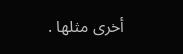أخرى مثلها .